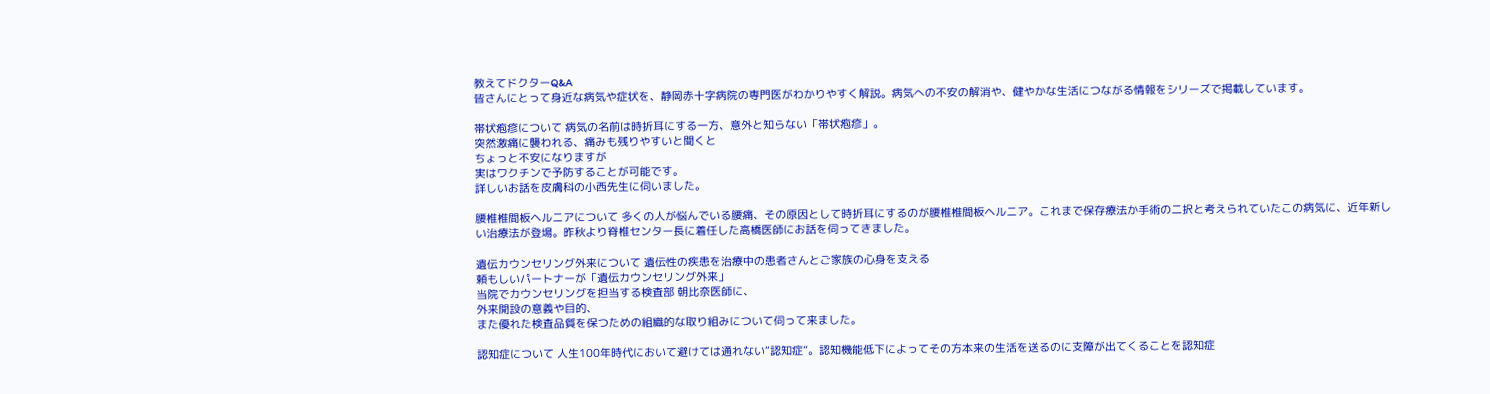教えてドクターQ&A
皆さんにとって身近な病気や症状を、静岡赤十字病院の専門医がわかりやすく解説。病気への不安の解消や、健やかな生活につながる情報をシリーズで掲載しています。

帯状疱疹について 病気の名前は時折耳にする一方、意外と知らない「帯状疱疹」。
突然激痛に襲われる、痛みも残りやすいと聞くと
ちょっと不安になりますが
実はワクチンで予防することが可能です。
詳しいお話を皮膚科の小西先生に伺いました。

腰椎椎間板ヘルニアについて 多くの人が悩んでいる腰痛、その原因として時折耳にするのが腰椎椎間板ヘルニア。これまで保存療法か手術の二択と考えられていたこの病気に、近年新しい治療法が登場。昨秋より脊椎センター長に着任した高橋医師にお話を伺ってきました。

遺伝カウンセリング外来について 遺伝性の疾患を治療中の患者さんとご家族の心身を支える
頼もしいパートナーが「遺伝カウンセリング外来」
当院でカウンセリングを担当する検査部 朝比奈医師に、
外来開設の意義や目的、
また優れた検査品質を保つための組織的な取り組みについて伺って来ました。

認知症について 人生100年時代において避けては通れない“認知症”。認知機能低下によってその方本来の生活を送るのに支障が出てくることを認知症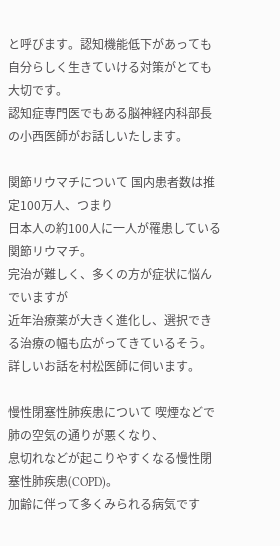と呼びます。認知機能低下があっても自分らしく生きていける対策がとても大切です。
認知症専門医でもある脳神経内科部長の小西医師がお話しいたします。

関節リウマチについて 国内患者数は推定100万人、つまり
日本人の約100人に一人が罹患している関節リウマチ。
完治が難しく、多くの方が症状に悩んでいますが
近年治療薬が大きく進化し、選択できる治療の幅も広がってきているそう。
詳しいお話を村松医師に伺います。

慢性閉塞性肺疾患について 喫煙などで肺の空気の通りが悪くなり、
息切れなどが起こりやすくなる慢性閉塞性肺疾患(COPD)。
加齢に伴って多くみられる病気です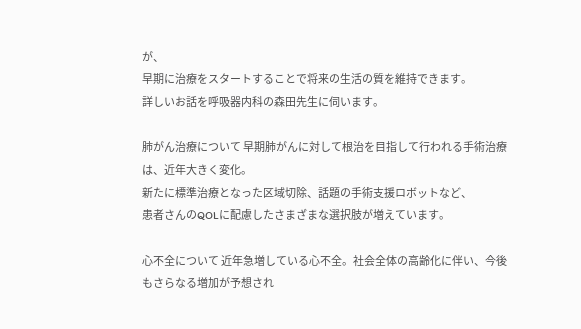が、
早期に治療をスタートすることで将来の生活の質を維持できます。
詳しいお話を呼吸器内科の森田先生に伺います。

肺がん治療について 早期肺がんに対して根治を目指して行われる手術治療は、近年大きく変化。
新たに標準治療となった区域切除、話題の手術支援ロボットなど、
患者さんのQOLに配慮したさまざまな選択肢が増えています。

心不全について 近年急増している心不全。社会全体の高齢化に伴い、今後もさらなる増加が予想され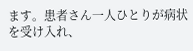ます。患者さん一人ひとりが病状を受け入れ、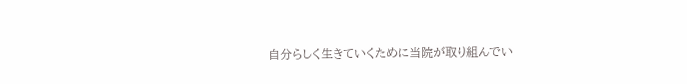自分らしく生きていくために当院が取り組んでい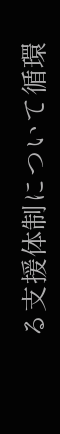る支援体制について循環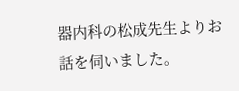器内科の松成先生よりお話を伺いました。